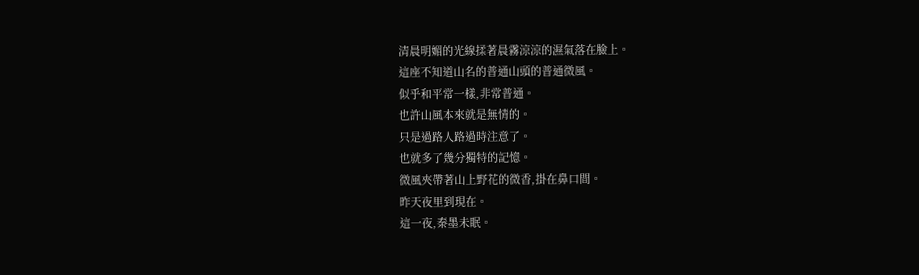清晨明媚的光線揉著晨霧涼涼的濕氣落在臉上。
這座不知道山名的普通山頭的普通微風。
似乎和平常一樣,非常普通。
也許山風本來就是無情的。
只是過路人路過時注意了。
也就多了幾分獨特的記憶。
微風夾帶著山上野花的微香,掛在鼻口間。
昨天夜里到現在。
這一夜,秦墨未眠。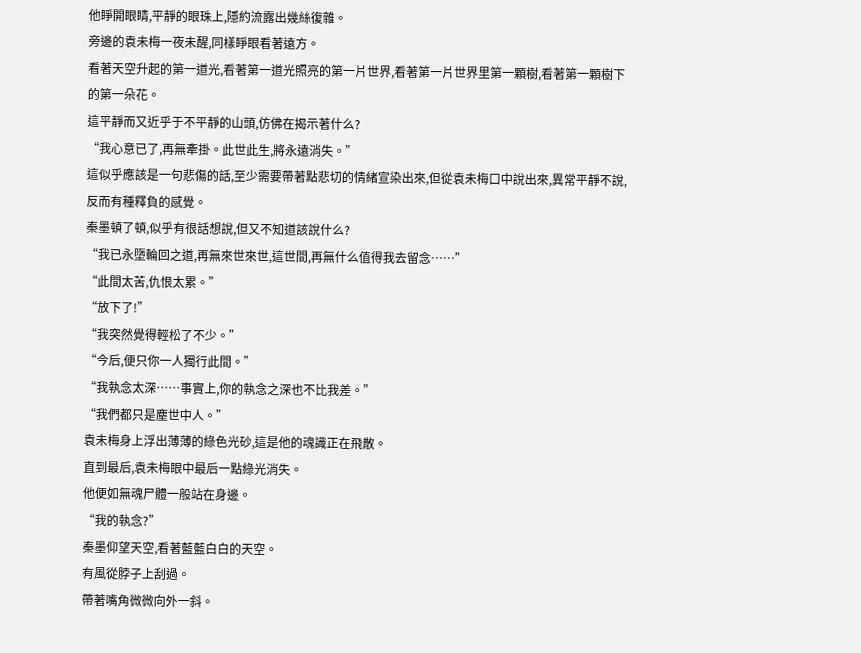他睜開眼睛,平靜的眼珠上,隱約流露出幾絲復雜。
旁邊的袁未梅一夜未醒,同樣睜眼看著遠方。
看著天空升起的第一道光,看著第一道光照亮的第一片世界,看著第一片世界里第一顆樹,看著第一顆樹下的第一朵花。
這平靜而又近乎于不平靜的山頭,仿佛在揭示著什么?
“我心意已了,再無牽掛。此世此生,將永遠消失。”
這似乎應該是一句悲傷的話,至少需要帶著點悲切的情緒宣染出來,但從袁未梅口中說出來,異常平靜不說,反而有種釋負的感覺。
秦墨頓了頓,似乎有很話想說,但又不知道該說什么?
“我已永墮輪回之道,再無來世來世,這世間,再無什么值得我去留念……”
“此間太苦,仇恨太累。”
“放下了!”
“我突然覺得輕松了不少。”
“今后,便只你一人獨行此間。”
“我執念太深……事實上,你的執念之深也不比我差。”
“我們都只是塵世中人。”
袁未梅身上浮出薄薄的綠色光砂,這是他的魂識正在飛散。
直到最后,袁未梅眼中最后一點綠光消失。
他便如無魂尸體一般站在身邊。
“我的執念?”
秦墨仰望天空,看著藍藍白白的天空。
有風從脖子上刮過。
帶著嘴角微微向外一斜。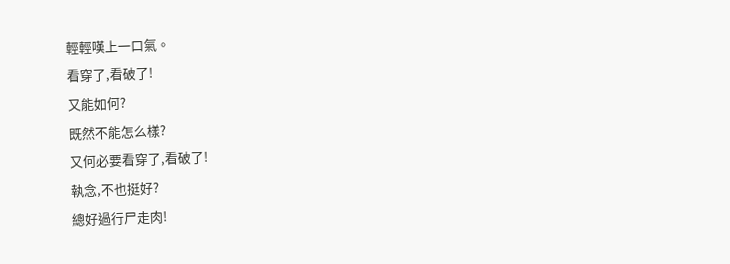輕輕嘆上一口氣。
看穿了,看破了!
又能如何?
既然不能怎么樣?
又何必要看穿了,看破了!
執念,不也挺好?
總好過行尸走肉!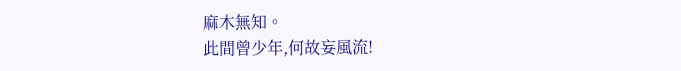麻木無知。
此間曾少年,何故妄風流!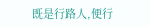既是行路人,便行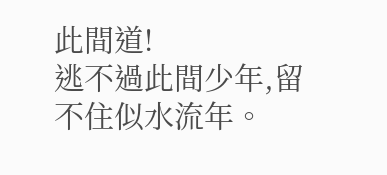此間道!
逃不過此間少年,留不住似水流年。